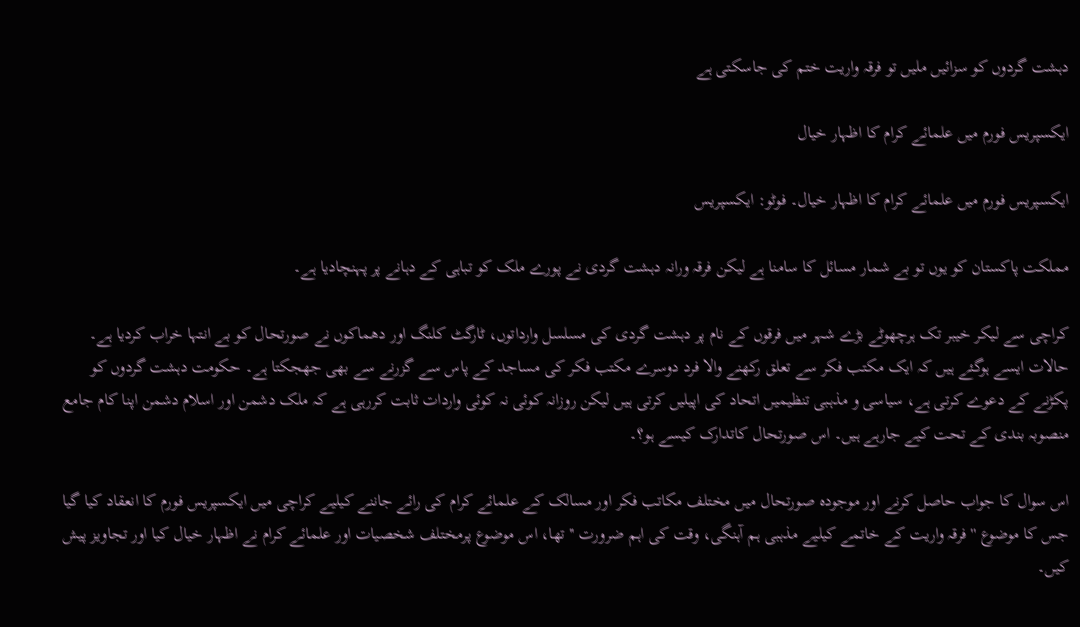دہشت گردوں کو سزائیں ملیں تو فرقہ واریت ختم کی جاسکتی ہے

ایکسپریس فورم میں علمائے کرام کا اظہار خیال

ایکسپریس فورم میں علمائے کرام کا اظہار خیال۔ فوٹو: ایکسپریس

مملکت پاکستان کو یوں تو بے شمار مسائل کا سامنا ہے لیکن فرقہ ورانہ دہشت گردی نے پورے ملک کو تباہی کے دہانے پر پہنچادیا ہے۔

کراچی سے لیکر خیبر تک ہرچھوٹے بڑے شہر میں فرقوں کے نام پر دہشت گردی کی مسلسل وارداتوں، ٹارگٹ کلنگ اور دھماکوں نے صورتحال کو بے انتہا خراب کردیا ہے۔ حالات ایسے ہوگئے ہیں کہ ایک مکتب فکر سے تعلق رکھنے والا فرد دوسرے مکتب فکر کی مساجد کے پاس سے گزرنے سے بھی جھجکتا ہے۔ حکومت دہشت گردوں کو پکڑنے کے دعوے کرتی ہے، سیاسی و مذہبی تنظیمیں اتحاد کی اپیلیں کرتی ہیں لیکن روزانہ کوئی نہ کوئی واردات ثابت کررہی ہے کہ ملک دشمن اور اسلام دشمن اپنا کام جامع منصوبہ بندی کے تحت کیے جارہے ہیں۔ اس صورتحال کاتدارک کیسے ہو؟۔

اس سوال کا جواب حاصل کرنے اور موجودہ صورتحال میں مختلف مکاتب فکر اور مسالک کے علمائے کرام کی رائے جاننے کیلیے کراچی میں ایکسپریس فورم کا انعقاد کیا گیا جس کا موضوع '' فرقہ واریت کے خاتمے کیلیے مذہبی ہم آہنگی، وقت کی اہم ضرورت '' تھا، اس موضوع پرمختلف شخصیات اور علمائے کرام نے اظہار خیال کیا اور تجاویز پیش کیں۔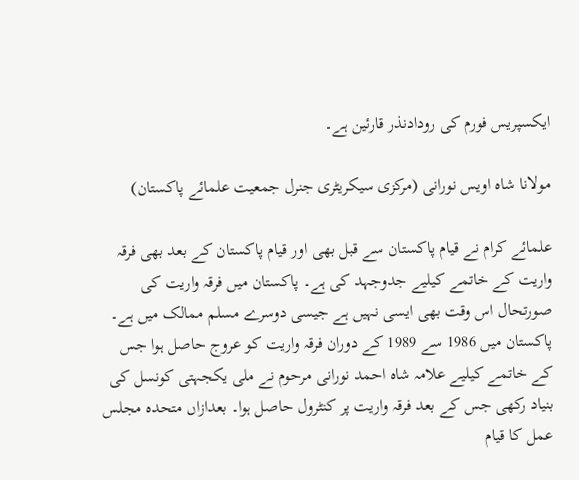ایکسپریس فورم کی رودادنذر قارئین ہے۔

مولانا شاہ اویس نورانی (مرکزی سیکریٹری جنرل جمعیت علمائے پاکستان)

علمائے کرام نے قیام پاکستان سے قبل بھی اور قیام پاکستان کے بعد بھی فرقہ واریت کے خاتمے کیلیے جدوجہد کی ہے۔ پاکستان میں فرقہ واریت کی صورتحال اس وقت بھی ایسی نہیں ہے جیسی دوسرے مسلم ممالک میں ہے۔ پاکستان میں 1986 سے 1989 کے دوران فرقہ واریت کو عروج حاصل ہوا جس کے خاتمے کیلیے علامہ شاہ احمد نورانی مرحوم نے ملی یکجہتی کونسل کی بنیاد رکھی جس کے بعد فرقہ واریت پر کنٹرول حاصل ہوا۔ بعدازاں متحدہ مجلس عمل کا قیام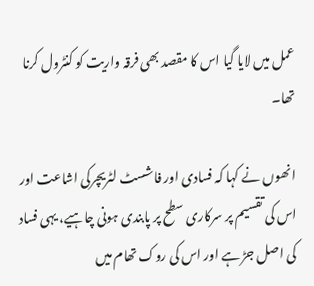عمل میں لایا گیا اس کا مقصد بھی فرقہ واریت کو کنٹرول کرنا تھا۔

انھوں نے کہا کہ فسادی اور فاشسٹ لٹریچرکی اشاعت اور اس کی تقسیم پر سرکاری سطح پر پابندی ہونی چاہیے، یہی فساد کی اصل جڑ ہے اور اس کی روک تھام میں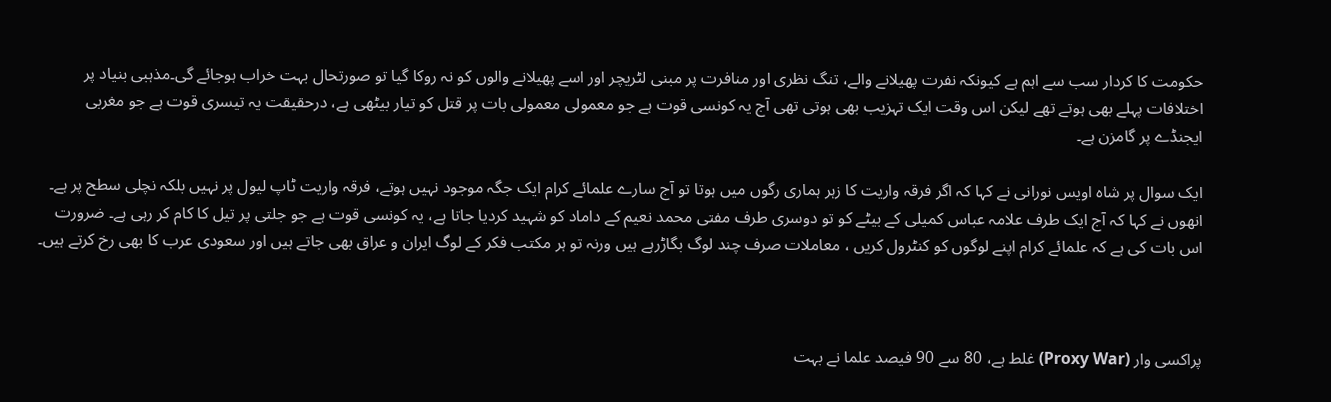حکومت کا کردار سب سے اہم ہے کیونکہ نفرت پھیلانے والے، تنگ نظری اور منافرت پر مبنی لٹریچر اور اسے پھیلانے والوں کو نہ روکا گیا تو صورتحال بہت خراب ہوجائے گی۔مذہبی بنیاد پر اختلافات پہلے بھی ہوتے تھے لیکن اس وقت ایک تہزیب بھی ہوتی تھی آج یہ کونسی قوت ہے جو معمولی معمولی بات پر قتل کو تیار بیٹھی ہے، درحقیقت یہ تیسری قوت ہے جو مغربی ایجنڈے پر گامزن ہے۔

ایک سوال پر شاہ اویس نورانی نے کہا کہ اگر فرقہ واریت کا زہر ہماری رگوں میں ہوتا تو آج سارے علمائے کرام ایک جگہ موجود نہیں ہوتے، فرقہ واریت ٹاپ لیول پر نہیں بلکہ نچلی سطح پر ہے۔ انھوں نے کہا کہ آج ایک طرف علامہ عباس کمیلی کے بیٹے کو تو دوسری طرف مفتی محمد نعیم کے داماد کو شہید کردیا جاتا ہے، یہ کونسی قوت ہے جو جلتی پر تیل کا کام کر رہی ہے۔ ضرورت اس بات کی ہے کہ علمائے کرام اپنے لوگوں کو کنٹرول کریں ، معاملات صرف چند لوگ بگاڑرہے ہیں ورنہ تو ہر مکتب فکر کے لوگ ایران و عراق بھی جاتے ہیں اور سعودی عرب کا بھی رخ کرتے ہیں۔



پراکسی وار (Proxy War) غلط ہے، 80 سے 90 فیصد علما نے بہت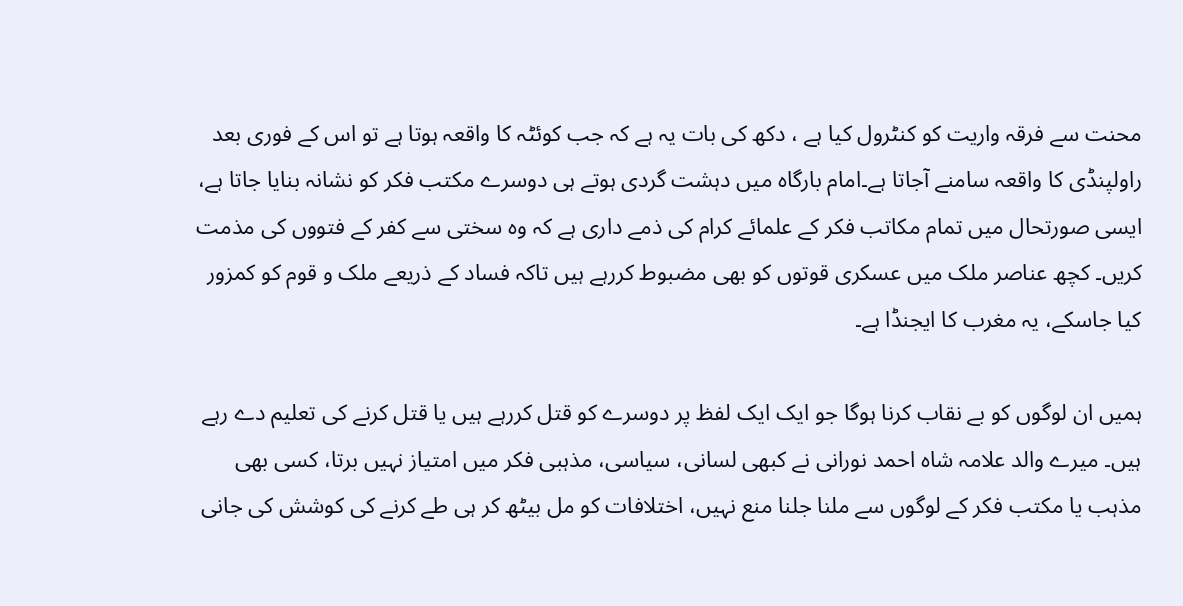محنت سے فرقہ واریت کو کنٹرول کیا ہے ، دکھ کی بات یہ ہے کہ جب کوئٹہ کا واقعہ ہوتا ہے تو اس کے فوری بعد راولپنڈی کا واقعہ سامنے آجاتا ہے۔امام بارگاہ میں دہشت گردی ہوتے ہی دوسرے مکتب فکر کو نشانہ بنایا جاتا ہے، ایسی صورتحال میں تمام مکاتب فکر کے علمائے کرام کی ذمے داری ہے کہ وہ سختی سے کفر کے فتووں کی مذمت کریں۔ کچھ عناصر ملک میں عسکری قوتوں کو بھی مضبوط کررہے ہیں تاکہ فساد کے ذریعے ملک و قوم کو کمزور کیا جاسکے، یہ مغرب کا ایجنڈا ہے۔

ہمیں ان لوگوں کو بے نقاب کرنا ہوگا جو ایک ایک لفظ پر دوسرے کو قتل کررہے ہیں یا قتل کرنے کی تعلیم دے رہے ہیں۔ میرے والد علامہ شاہ احمد نورانی نے کبھی لسانی، سیاسی، مذہبی فکر میں امتیاز نہیں برتا، کسی بھی مذہب یا مکتب فکر کے لوگوں سے ملنا جلنا منع نہیں، اختلافات کو مل بیٹھ کر ہی طے کرنے کی کوشش کی جانی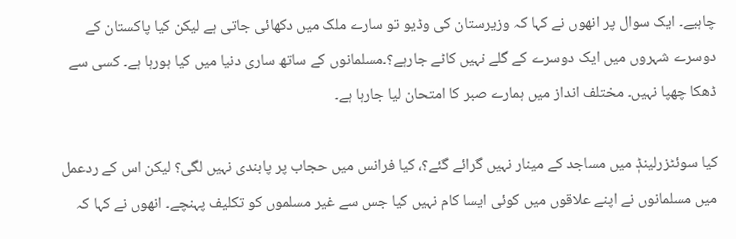چاہیے۔ ایک سوال پر انھوں نے کہا کہ وزیرستان کی وڈیو تو سارے ملک میں دکھائی جاتی ہے لیکن کیا پاکستان کے دوسرے شہروں میں ایک دوسرے کے گلے نہیں کاٹے جارہے؟۔مسلمانوں کے ساتھ ساری دنیا میں کیا ہورہا ہے۔ کسی سے ڈھکا چھپا نہیں۔ مختلف انداز میں ہمارے صبر کا امتحان لیا جارہا ہے۔

کیا سوئٹزرلینڈٖ میں مساجد کے مینار نہیں گرائے گئے؟، کیا فرانس میں حجاب پر پابندی نہیں لگی؟ لیکن اس کے ردعمل میں مسلمانوں نے اپنے علاقوں میں کوئی ایسا کام نہیں کیا جس سے غیر مسلموں کو تکلیف پہنچے۔ انھوں نے کہا کہ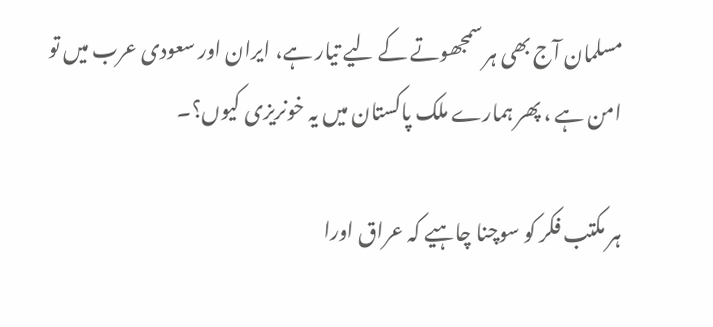مسلمان آج بھی ہر سمجھوتے کے لیے تیار ہے، ایران اور سعودی عرب میں تو امن ہے ، پھر ہمارے ملک پاکستان میں یہ خونریزی کیوں؟۔

ہر مکتب فکر کو سوچنا چاہیے کہ عراق اورا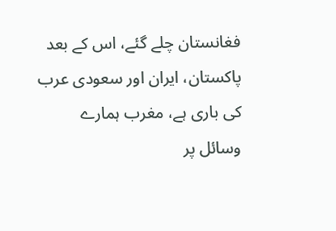فغانستان چلے گئے، اس کے بعد پاکستان، ایران اور سعودی عرب کی باری ہے، مغرب ہمارے وسائل پر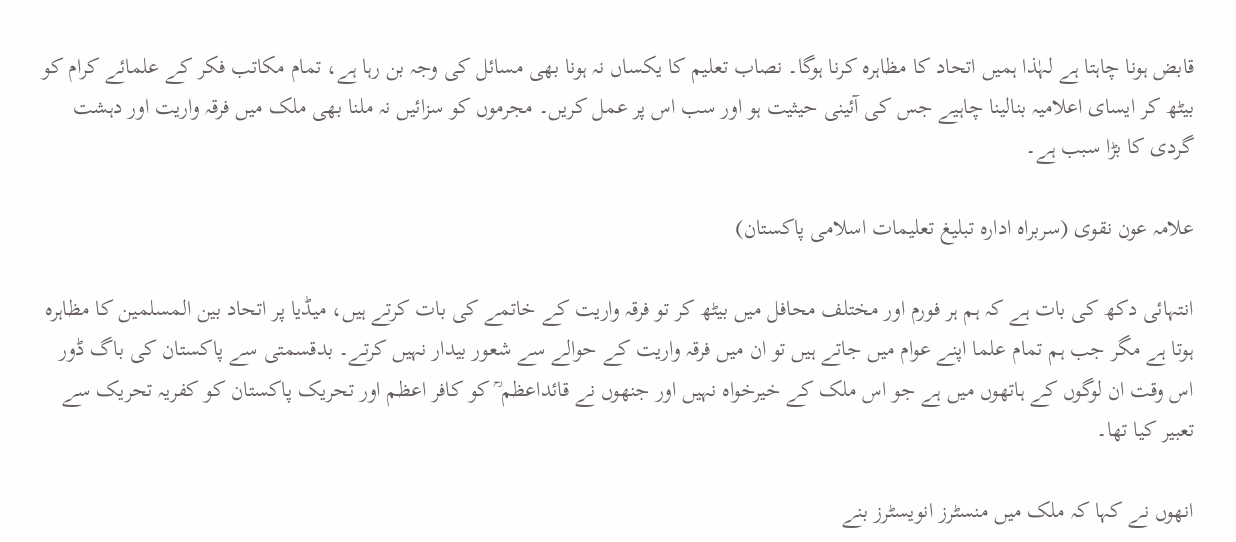قابض ہونا چاہتا ہے لہٰذا ہمیں اتحاد کا مظاہرہ کرنا ہوگا۔ نصاب تعلیم کا یکساں نہ ہونا بھی مسائل کی وجہ بن رہا ہے، تمام مکاتب فکر کے علمائے کرام کو بیٹھ کر ایسای اعلامیہ بنالینا چاہیے جس کی آئینی حیثیت ہو اور سب اس پر عمل کریں۔ مجرموں کو سزائیں نہ ملنا بھی ملک میں فرقہ واریت اور دہشت گردی کا بڑا سبب ہے۔

علامہ عون نقوی (سربراہ ادارہ تبلیغ تعلیمات اسلامی پاکستان)

انتہائی دکھ کی بات ہے کہ ہم ہر فورم اور مختلف محافل میں بیٹھ کر تو فرقہ واریت کے خاتمے کی بات کرتے ہیں، میڈیا پر اتحاد بین المسلمین کا مظاہرہ ہوتا ہے مگر جب ہم تمام علما اپنے عوام میں جاتے ہیں تو ان میں فرقہ واریت کے حوالے سے شعور بیدار نہیں کرتے۔ بدقسمتی سے پاکستان کی باگ ڈور اس وقت ان لوگوں کے ہاتھوں میں ہے جو اس ملک کے خیرخواہ نہیں اور جنھوں نے قائداعظم ؒ کو کافر اعظم اور تحریک پاکستان کو کفریہ تحریک سے تعبیر کیا تھا۔

انھوں نے کہا کہ ملک میں منسٹرز انویسٹرز بنے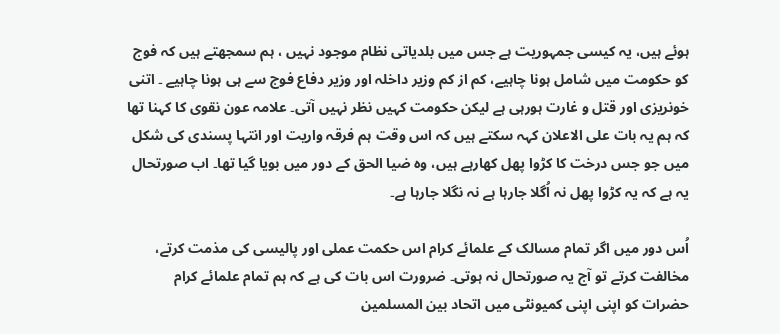ہوئے ہیں، یہ کیسی جمہوریت ہے جس میں بلدیاتی نظام موجود نہیں ، ہم سمجھتے ہیں کہ فوج کو حکومت میں شامل ہونا چاہیے، کم از کم وزیر داخلہ اور وزیر دفاع فوج سے ہی ہونا چاہیے ۔ اتنی خونریزی اور قتل و غارت ہورہی ہے لیکن حکومت کہیں نظر نہیں آتی۔ علامہ عون نقوی کا کہنا تھا کہ ہم یہ بات علی الاعلان کہہ سکتے ہیں کہ اس وقت ہم فرقہ واریت اور انتہا پسندی کی شکل میں جو جس درخت کا کڑوا پھل کھارہے ہیں، وہ ضیا الحق کے دور میں بویا گیا تھا۔ اب صورتحال یہ ہے کہ یہ کڑوا پھل نہ اُگلا جارہا ہے نہ نگلا جارہا ہے۔

اُس دور میں اگر تمام مسالک کے علمائے کرام اس حکمت عملی اور پالیسی کی مذمت کرتے، مخالفت کرتے تو آج یہ صورتحال نہ ہوتی۔ ضرورت اس بات کی ہے کہ ہم تمام علمائے کرام حضرات کو اپنی اپنی کمیونٹی میں اتحاد بین المسلمین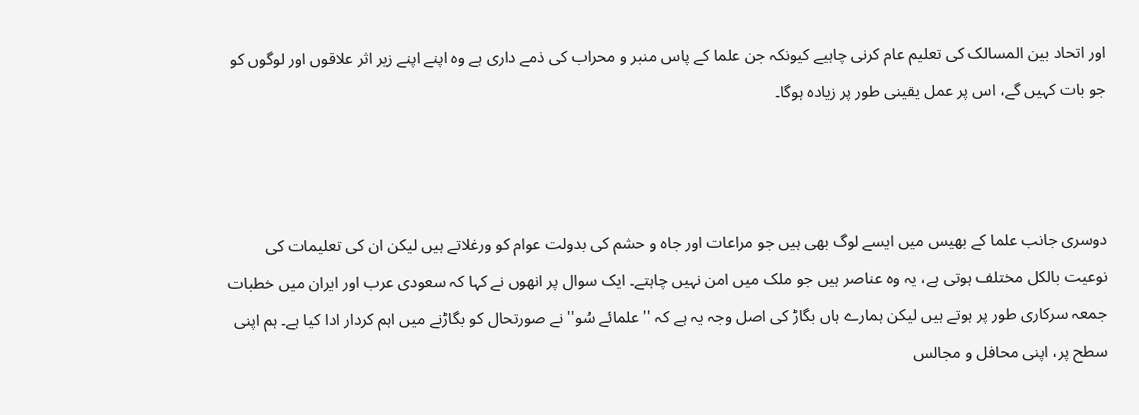اور اتحاد بین المسالک کی تعلیم عام کرنی چاہیے کیونکہ جن علما کے پاس منبر و محراب کی ذمے داری ہے وہ اپنے اپنے زیر اثر علاقوں اور لوگوں کو جو بات کہیں گے، اس پر عمل یقینی طور پر زیادہ ہوگا۔



دوسری جانب علما کے بھیس میں ایسے لوگ بھی ہیں جو مراعات اور جاہ و حشم کی بدولت عوام کو ورغلاتے ہیں لیکن ان کی تعلیمات کی نوعیت بالکل مختلف ہوتی ہے، یہ وہ عناصر ہیں جو ملک میں امن نہیں چاہتے۔ ایک سوال پر انھوں نے کہا کہ سعودی عرب اور ایران میں خطبات جمعہ سرکاری طور پر ہوتے ہیں لیکن ہمارے ہاں بگاڑ کی اصل وجہ یہ ہے کہ ''علمائے سُو'' نے صورتحال کو بگاڑنے میں اہم کردار ادا کیا ہے۔ ہم اپنی سطح پر، اپنی محافل و مجالس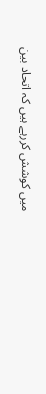میں کوشش کررہے ہیں کہ اتحاد بین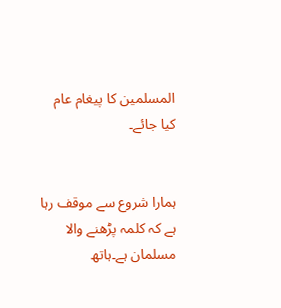المسلمین کا پیغام عام کیا جائے۔


ہمارا شروع سے موقف رہا ہے کہ کلمہ پڑھنے والا مسلمان ہے۔ہاتھ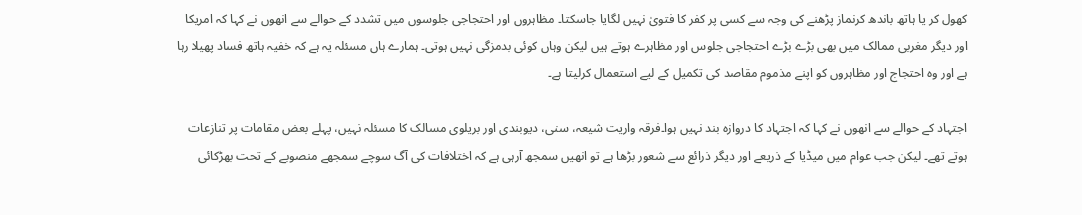کھول کر یا ہاتھ باندھ کرنماز پڑھنے کی وجہ سے کسی پر کفر کا فتویٰ نہیں لگایا جاسکتا۔ مظاہروں اور احتجاجی جلوسوں میں تشدد کے حوالے سے انھوں نے کہا کہ امریکا اور دیگر مغربی ممالک میں بھی بڑے بڑے احتجاجی جلوس اور مظاہرے ہوتے ہیں لیکن وہاں کوئی بدمزگی نہیں ہوتی۔ ہمارے ہاں مسئلہ یہ ہے کہ خفیہ ہاتھ فساد پھیلا رہا ہے اور وہ احتجاج اور مظاہروں کو اپنے مذموم مقاصد کی تکمیل کے لیے استعمال کرلیتا ہے۔

اجتہاد کے حوالے سے انھوں نے کہا کہ اجتہاد کا دروازہ بند نہیں ہوا۔فرقہ واریت شیعہ، سنی، دیوبندی اور بریلوی مسالک کا مسئلہ نہیں، پہلے بعض مقامات پر تنازعات ہوتے تھے۔ لیکن جب عوام میں میڈیا کے ذریعے اور دیگر ذرائع سے شعور بڑھا ہے تو انھیں سمجھ آرہی ہے کہ اختلافات کی آگ سوچے سمجھے منصوبے کے تحت بھڑکائی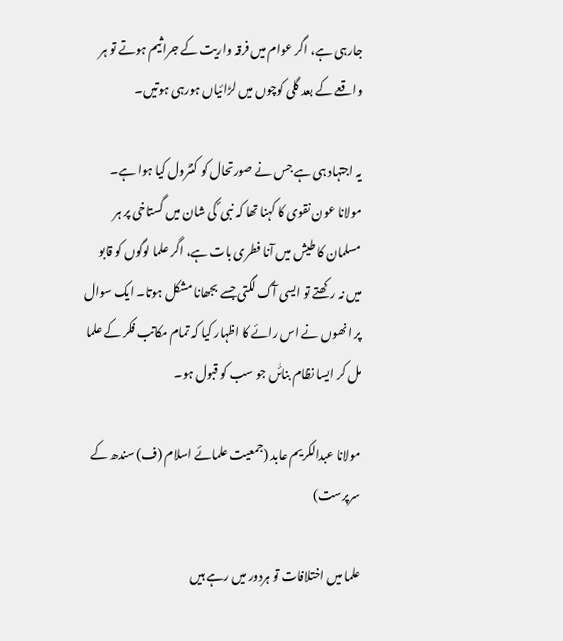جارہی ہے، اگر عوام میں فرقہ واریت کے جراثیم ہوتے تو ہر واقعے کے بعد گلی کوچوں میں لڑائیاں ہورہی ہوتیں۔

یہ اجتہاد ہی ہے جس نے صورتحال کو کنٹرول کیا ہوا ہے۔ مولانا عون نقوی کا کہنا تھا کہ نبی ؐ کی شان میں گستاخی پر ہر مسلمان کا طیش میں آنا فطری بات ہے، اگر علما لوگوں کو قابو میں نہ رکھتے تو ایسی آگ لگتی جسے بجھانا مشکل ہوتا۔ ایک سوال پر انھوں نے اس رائے کا اظہار کیا کہ تمام مکاتب فکر کے علما مل کر ایسا نظام بنائٰں جو سب کو قبول ہو۔

مولانا عبدالکریم عابد (جمعیت علمائے اسلام (ف) سندھ کے سرپرست)

علما میں اختلافات تو ہردور میں رہے ہیں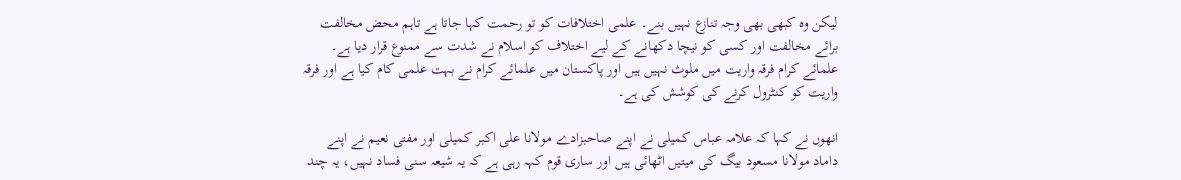لیکن وہ کبھی بھی وجہ تنازع نہیں بنے۔ علمی اختلافات کو تو رحمت کہا جاتا ہے تاہم محض مخالفت برائے مخالفت اور کسی کو نیچا دکھانے کے لیے اختلاف کو اسلام نے شدت سے ممنوع قرار دیا ہے۔ علمائے کرام فرقہ واریت میں ملوث نہیں ہیں اور پاکستان میں علمائے کرام نے بہت علمی کام کیا ہے اور فرقہ واریت کو کنٹرول کرنے کی کوشش کی ہے۔

انھوں نے کہا کہ علامہ عباس کمیلی نے اپنے صاحبزادے مولانا علی اکبر کمیلی اور مفتی نعیم نے اپنے داماد مولانا مسعود بیگ کی میتیں اٹھائی ہیں اور ساری قوم کہہ رہی ہے کہ یہ شیعہ سنی فساد نہیں، یہ چند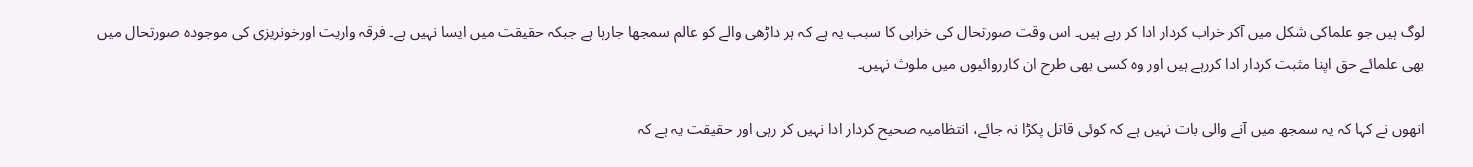لوگ ہیں جو علماکی شکل میں آکر خراب کردار ادا کر رہے ہیں۔ اس وقت صورتحال کی خرابی کا سبب یہ ہے کہ ہر داڑھی والے کو عالم سمجھا جارہا ہے جبکہ حقیقت میں ایسا نہیں ہے۔ فرقہ واریت اورخونریزی کی موجودہ صورتحال میں بھی علمائے حق اپنا مثبت کردار ادا کررہے ہیں اور وہ کسی بھی طرح ان کارروائیوں میں ملوث نہیں۔

انھوں نے کہا کہ یہ سمجھ میں آنے والی بات نہیں ہے کہ کوئی قاتل پکڑا نہ جائے، انتظامیہ صحیح کردار ادا نہیں کر رہی اور حقیقت یہ ہے کہ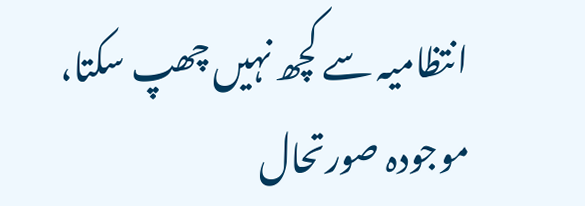انتظامیہ سے کچھ نہیں چھپ سکتا، موجودہ صورتحال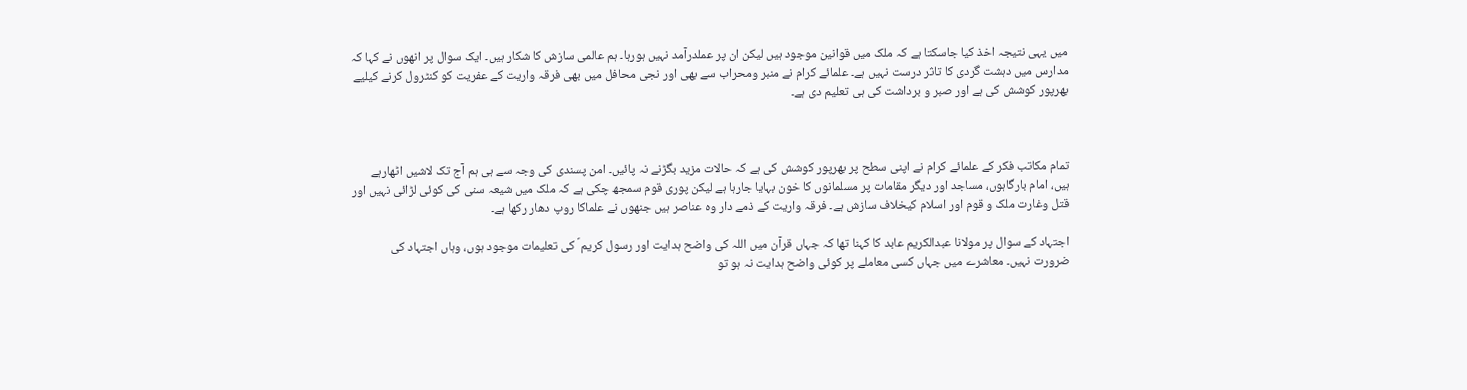میں یہی نتیجہ اخذ کیا جاسکتا ہے کہ ملک میں قوانین موجود ہیں لیکن ان پر عملدرآمد نہیں ہورہا۔ ہم عالمی سازش کا شکار ہیں۔ ایک سوال پر انھوں نے کہا کہ مدارس میں دہشت گردی کا تاثر درست نہیں ہے۔ علمائے کرام نے منبر ومحراب سے بھی اور نجی محافل میں بھی فرقہ واریت کے عفریت کو کنٹرول کرنے کیلیے بھرپور کوشش کی ہے اور صبر و برداشت کی ہی تعلیم دی ہے۔



تمام مکاتب فکر کے علمائے کرام نے اپنی سطح پر بھرپور کوشش کی ہے کہ حالات مزید بگڑنے نہ پائیں۔ امن پسندی کی وجہ سے ہی ہم آج تک لاشیں اٹھارہے ہیں، امام بارگاہوں، مساجد اور دیگر مقامات پر مسلمانوں کا خون بہایا جارہا ہے لیکن پوری قوم سمجھ چکی ہے کہ ملک میں شیعہ سنی کی کوئی لڑائی نہیں اور قتل وغارت ملک و قوم اور اسلام کیخلاف سازش ہے۔ فرقہ واریت کے ذمے دار وہ عناصر ہیں جنھوں نے علماکا روپ دھار رکھا ہے۔

اجتہاد کے سوال پر مولانا عبدالکریم عابد کا کہنا تھا کہ جہاں قرآن میں اللہ کی واضح ہدایت اور رسول کریم ؐ کی تعلیمات موجود ہوں، وہاں اجتہاد کی ضرورت نہیں۔ معاشرے میں جہاں کسی معاملے پر کوئی واضح ہدایت نہ ہو تو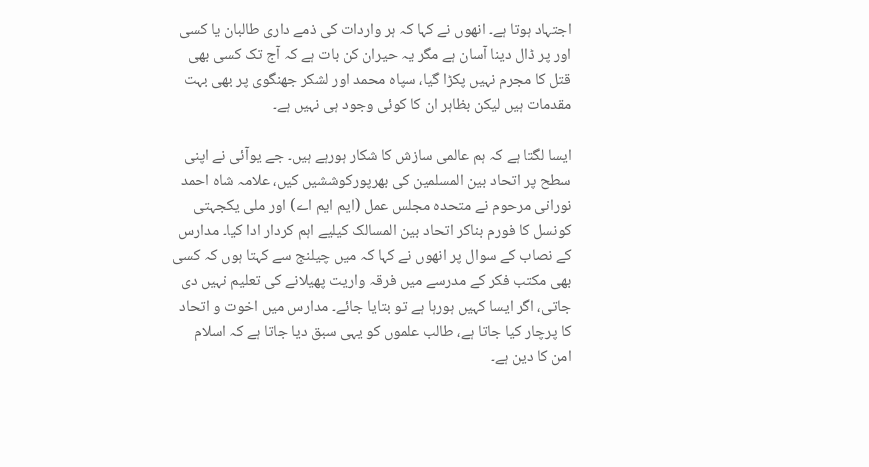اجتہاد ہوتا ہے۔ انھوں نے کہا کہ ہر واردات کی ذمے داری طالبان یا کسی اور پر ڈال دینا آسان ہے مگر یہ حیران کن بات ہے کہ آج تک کسی بھی قتل کا مجرم نہیں پکڑا گیا، سپاہ محمد اور لشکر جھنگوی پر بھی بہت مقدمات ہیں لیکن بظاہر ان کا کوئی وجود ہی نہیں ہے۔

ایسا لگتا ہے کہ ہم عالمی سازش کا شکار ہورہے ہیں۔ جے یوآئی نے اپنی سطح پر اتحاد بین المسلمین کی بھرپورکوششیں کیں، علامہ شاہ احمد نورانی مرحوم نے متحدہ مجلس عمل (ایم ایم اے) اور ملی یکجہتی کونسل کا فورم بناکر اتحاد بین المسالک کیلیے اہم کردار ادا کیا۔ مدارس کے نصاب کے سوال پر انھوں نے کہا کہ میں چیلنج سے کہتا ہوں کہ کسی بھی مکتب فکر کے مدرسے میں فرقہ واریت پھیلانے کی تعلیم نہیں دی جاتی، اگر ایسا کہیں ہورہا ہے تو بتایا جائے۔ مدارس میں اخوت و اتحاد کا پرچار کیا جاتا ہے، طالب علموں کو یہی سبق دیا جاتا ہے کہ اسلام امن کا دین ہے۔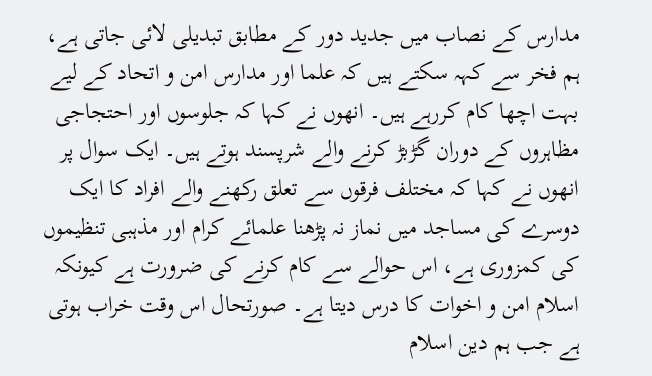مدارس کے نصاب میں جدید دور کے مطابق تبدیلی لائی جاتی ہے، ہم فخر سے کہہ سکتے ہیں کہ علما اور مدارس امن و اتحاد کے لیے بہت اچھا کام کررہے ہیں۔ انھوں نے کہا کہ جلوسوں اور احتجاجی مظاہروں کے دوران گڑبڑ کرنے والے شرپسند ہوتے ہیں۔ ایک سوال پر انھوں نے کہا کہ مختلف فرقوں سے تعلق رکھنے والے افراد کا ایک دوسرے کی مساجد میں نماز نہ پڑھنا علمائے کرام اور مذہبی تنظیموں کی کمزوری ہے، اس حوالے سے کام کرنے کی ضرورت ہے کیونکہ اسلام امن و اخوات کا درس دیتا ہے۔ صورتحال اس وقت خراب ہوتی ہے جب ہم دین اسلام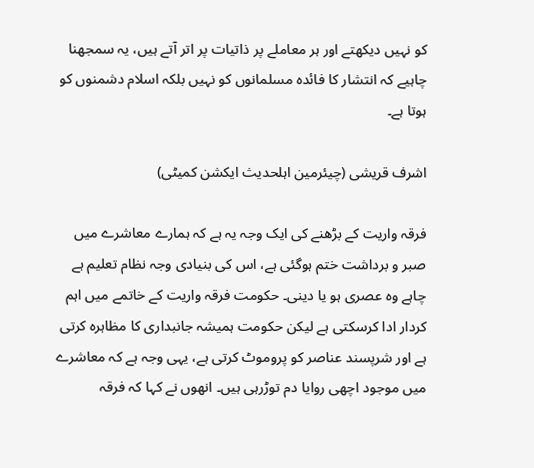کو نہیں دیکھتے اور ہر معاملے پر ذاتیات پر اتر آتے ہیں، یہ سمجھنا چاہیے کہ انتشار کا فائدہ مسلمانوں کو نہیں بلکہ اسلام دشمنوں کو ہوتا ہے۔

اشرف قریشی (چیئرمین اہلحدیث ایکشن کمیٹی)

فرقہ واریت کے بڑھنے کی ایک وجہ یہ ہے کہ ہمارے معاشرے میں صبر و برداشت ختم ہوگئی ہے، اس کی بنیادی وجہ نظام تعلیم ہے چاہے وہ عصری ہو یا دینی۔ حکومت فرقہ واریت کے خاتمے میں اہم کردار ادا کرسکتی ہے لیکن حکومت ہمیشہ جانبداری کا مظاہرہ کرتی ہے اور شرپسند عناصر کو پروموٹ کرتی ہے، یہی وجہ ہے کہ معاشرے میں موجود اچھی روایا دم توڑرہی ہیں۔ انھوں نے کہا کہ فرقہ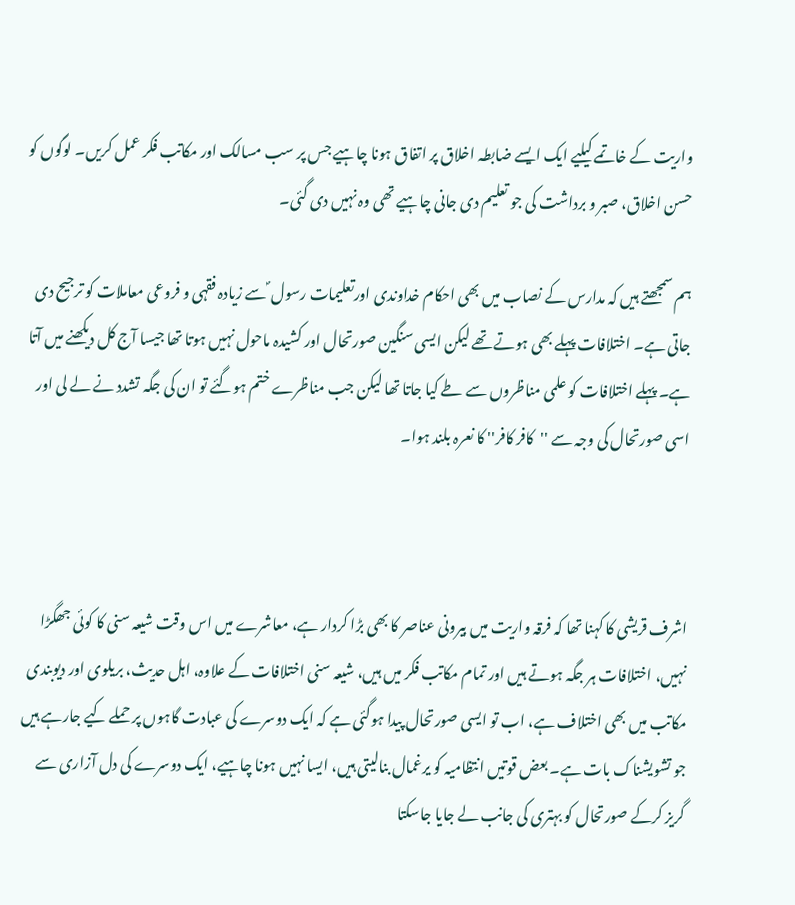واریت کے خاتمے کیلیے ایک ایسے ضابطہ اخلاق پر اتفاق ہونا چاہیے جس پر سب مسالک اور مکاتب فکر عمل کریں۔ لوگوں کو حسن اخلاق، صبر و برداشت کی جو تعلیم دی جانی چاہیے تھی وہ نہیں دی گئی۔

ہم سمجھتے ہیں کہ مدارس کے نصاب میں بھی احکام خداوندی اورتعلیمات رسول ؐ سے زیادہ فقہی و فروعی معاملات کو ترجیح دی جاتی ہے۔ اختلافات پہلے بھی ہوتے تھے لیکن ایسی سنگین صورتحال اور کشیدہ ماحول نہیں ہوتا تھا جیسا آج کل دیکھنے میں آتا ہے۔ پہلے اختلافات کو علمی مناظروں سے طے کیا جاتا تھا لیکن جب مناظرے ختم ہوگئے تو ان کی جگہ تشدد نے لے لی اور اسی صورتحال کی وجہ سے ''کافر کافر'' کا نعرہ بلند ہوا۔



اشرف قریشی کا کہنا تھا کہ فرقہ واریت میں بیرونی عناصر کا بھی بڑا کردار ہے، معاشرے میں اس وقت شیعہ سنی کا کوئی جھگڑا نہیں، اختلافات ہر جگہ ہوتے ہیں اور تمام مکاتب فکر میں ہیں، شیعہ سنی اختلافات کے علاوہ، اہل حدیث، بریلوی اور دیوبندی مکاتب میں بھی اختلاف ہے، اب تو ایسی صورتحال پیدا ہوگئی ہے کہ ایک دوسرے کی عبادت گاہوں پر حملے کیے جارہے ہیں جو تشویشناک بات ہے۔ بعض قوتیں انتظامیہ کو یرغمال بنالیتی ہیں، ایسا نہیں ہونا چاہیے، ایک دوسرے کی دل آزاری سے گریز کرکے صورتحال کو بہتری کی جانب لے جایا جاسکتا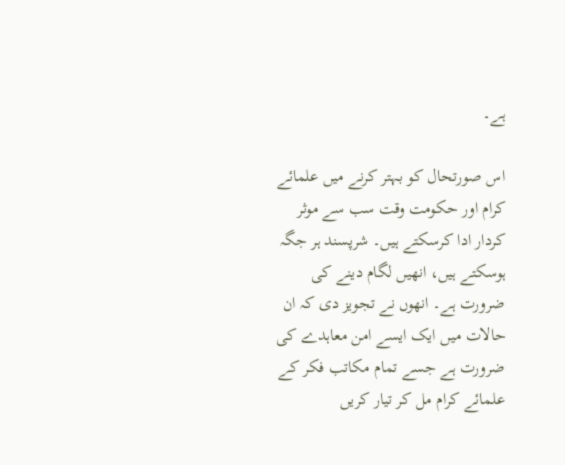ہے۔

اس صورتحال کو بہتر کرنے میں علمائے کرام اور حکومت وقت سب سے موثر کردار ادا کرسکتے ہیں۔ شرپسند ہر جگہ ہوسکتے ہیں، انھیں لگام دینے کی ضرورت ہے۔ انھوں نے تجویز دی کہ ان حالات میں ایک ایسے امن معاہدے کی ضرورت ہے جسے تمام مکاتب فکر کے علمائے کرام مل کر تیار کریں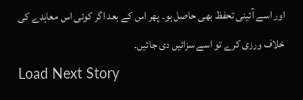اور اسے آئینی تحفظ بھی حاصل ہو۔ پھر اس کے بعد اگر کوئی اس معاہدے کی خلاف ورزی کرے تو اسے سزائیں دی جائیں۔
Load Next Story